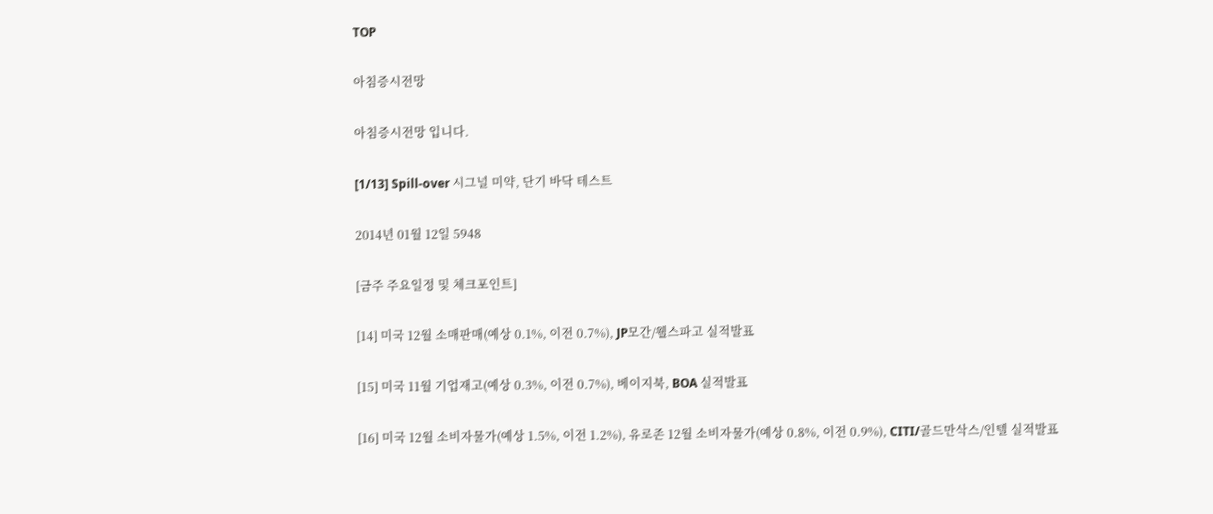TOP

아침증시전망

아침증시전망 입니다.

[1/13] Spill-over 시그널 미약, 단기 바닥 테스트

2014년 01월 12일 5948

[금주 주요일정 및 체크포인트]

[14] 미국 12월 소매판매(예상 0.1%, 이전 0.7%), JP모간/웰스파고 실적발표

[15] 미국 11월 기업재고(예상 0.3%, 이전 0.7%), 베이지북, BOA 실적발표

[16] 미국 12월 소비자물가(예상 1.5%, 이전 1.2%), 유로존 12월 소비자물가(예상 0.8%, 이전 0.9%), CITI/골드만삭스/인텔 실적발표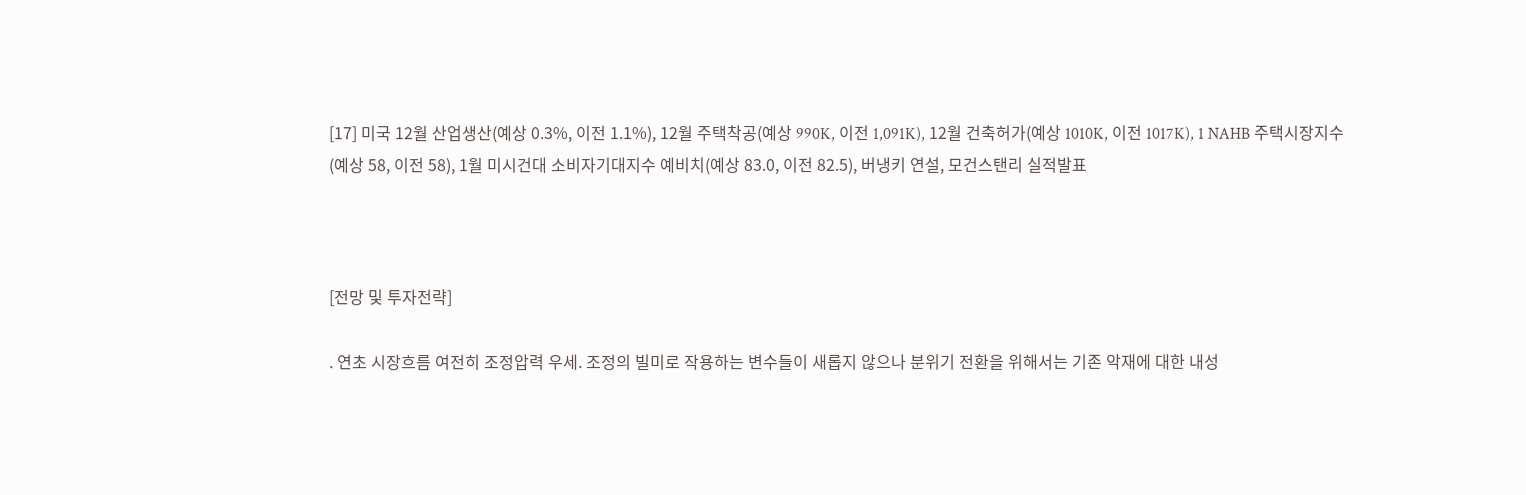[17] 미국 12월 산업생산(예상 0.3%, 이전 1.1%), 12월 주택착공(예상 990K, 이전 1,091K), 12월 건축허가(예상 1010K, 이전 1017K), 1 NAHB 주택시장지수(예상 58, 이전 58), 1월 미시건대 소비자기대지수 예비치(예상 83.0, 이전 82.5), 버냉키 연설, 모건스탠리 실적발표



[전망 및 투자전략]

. 연초 시장흐름 여전히 조정압력 우세. 조정의 빌미로 작용하는 변수들이 새롭지 않으나 분위기 전환을 위해서는 기존 악재에 대한 내성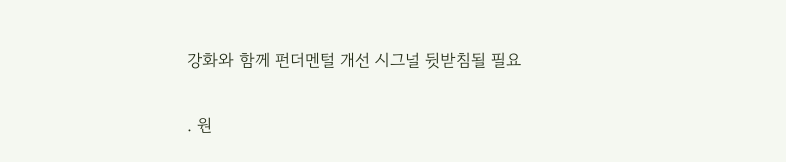강화와 함께 펀더멘털 개선 시그널 뒷받침될 필요

. 원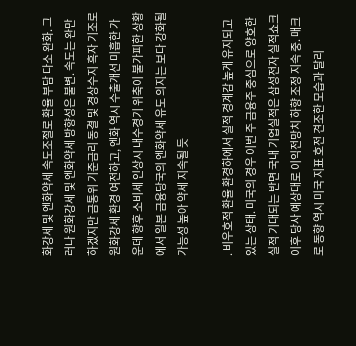화강세 및 엔화약세 속도조절로 환율 부담 다소 완화. 그러나 원화강세 및 엔화약세 방향성은 불변. 속도는 완만하겠지만 금통위 기준금리 동결 및 경상수지 흑자 기조로 원화강세 환경 여전하고, 엔화 역시 수출개선 미흡한 가운데 향후 소비세 인상시 내수경기 위축이 불가피한 상황에서 일본 금융당국의 엔화약세 유도 의지는 보다 강화될 가능성 높아 약세 지속될 듯

. 비우호적 환율 환경하에서 실적 경계감 높게 유지되고 있는 상태. 미국의 경우 이번 주 금융주 중심으로 양호한 실적 기대되는 반면 국내 기업실적은 삼성전자 실적쇼크 이후 당사 예상대로 이익전망치 하향 조정 지속 중. 매크로 동향 역시 미국 지표 호전 견조한 모습과 달리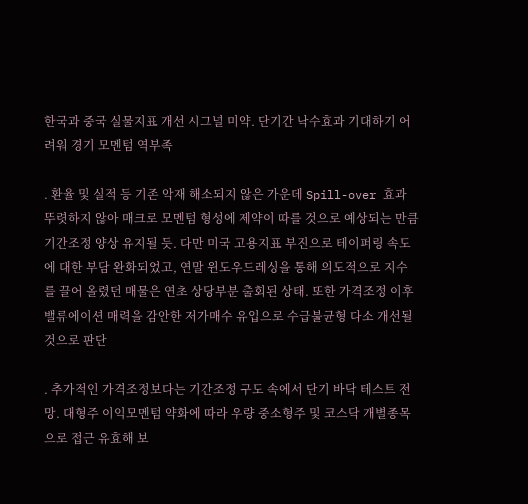한국과 중국 실물지표 개선 시그널 미약. 단기간 낙수효과 기대하기 어려워 경기 모멘텀 역부족

. 환율 및 실적 등 기존 악재 해소되지 않은 가운데 Spill-over 효과 뚜렷하지 않아 매크로 모멘텀 형성에 제약이 따를 것으로 예상되는 만큼 기간조정 양상 유지될 듯. 다만 미국 고용지표 부진으로 테이퍼링 속도에 대한 부담 완화되었고, 연말 윈도우드레싱을 통해 의도적으로 지수를 끌어 올렸던 매물은 연초 상당부분 출회된 상태. 또한 가격조정 이후 밸류에이션 매력을 감안한 저가매수 유입으로 수급불균형 다소 개선될 것으로 판단

. 추가적인 가격조정보다는 기간조정 구도 속에서 단기 바닥 테스트 전망. 대형주 이익모멘텀 약화에 따라 우량 중소형주 및 코스닥 개별종목으로 접근 유효해 보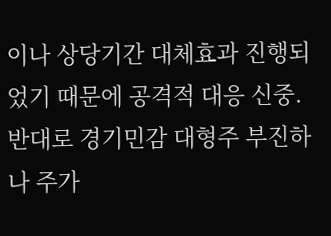이나 상당기간 대체효과 진행되었기 때문에 공격적 대응 신중. 반대로 경기민감 대형주 부진하나 주가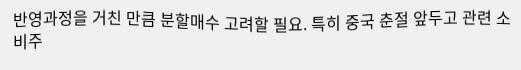반영과정을 거친 만큼 분할매수 고려할 필요. 특히 중국 춘절 앞두고 관련 소비주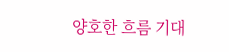양호한 흐름 기대